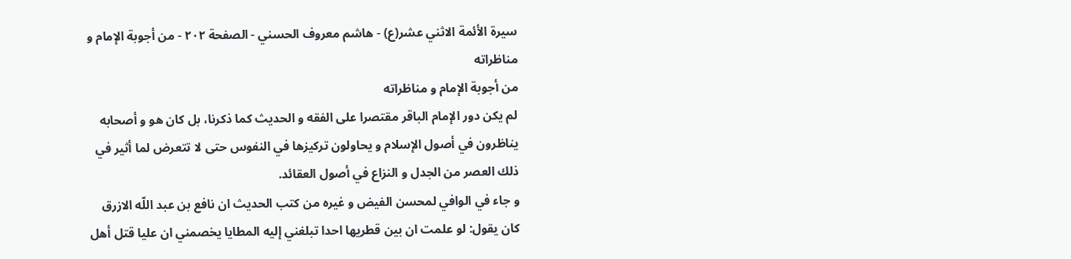سيرة الأئمة الاثني عشر(ع) - هاشم معروف الحسني - الصفحة ٢٠٢ - من أجوبة الإمام و مناظراته
من أجوبة الإمام و مناظراته
لم يكن دور الإمام الباقر مقتصرا على الفقه و الحديث كما ذكرنا، بل كان هو و أصحابه يناظرون في أصول الإسلام و يحاولون تركيزها في النفوس حتى لا تتعرض لما أثير في ذلك العصر من الجدل و النزاع في أصول العقائد.
و جاء في الوافي لمحسن الفيض و غيره من كتب الحديث ان نافع بن عبد اللّه الازرق كان يقول: لو علمت ان بين قطريها احدا تبلغني إليه المطايا يخصمني ان عليا قتل أهل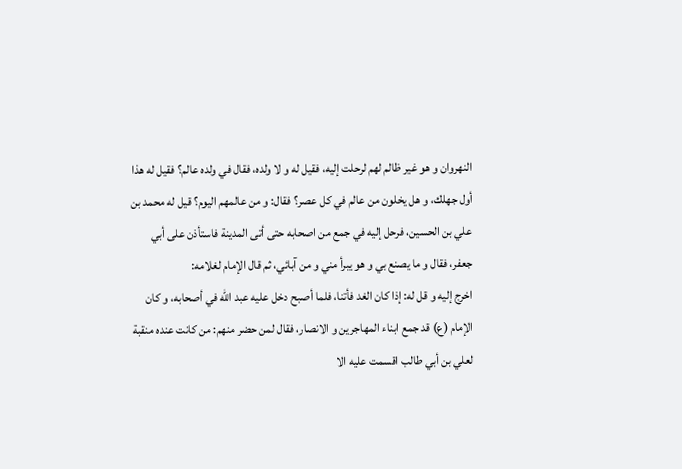النهروان و هو غير ظالم لهم لرحلت إليه، فقيل له و لا ولده، فقال في ولده عالم؟ فقيل له هذا أول جهلك، و هل يخلون من عالم في كل عصر؟ فقال: و من عالمهم اليوم؟ قيل له محمد بن علي بن الحسين، فرحل إليه في جمع من اصحابه حتى أتى المدينة فاستأذن على أبي جعفر، فقال و ما يصنع بي و هو يبرأ مني و من آبائي، ثم قال الإمام لغلامه:
اخرج إليه و قل له: إذا كان الغد فأتنا، فلما أصبح دخل عليه عبد اللّه في أصحابه، و كان الإمام (ع) قد جمع ابناء المهاجرين و الانصار، فقال لمن حضر منهم: من كانت عنده منقبة لعلي بن أبي طالب اقسمت عليه الا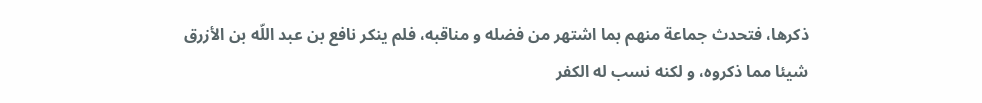ذكرها، فتحدث جماعة منهم بما اشتهر من فضله و مناقبه، فلم ينكر نافع بن عبد اللّه بن الأزرق شيئا مما ذكروه، و لكنه نسب له الكفر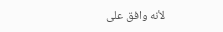لأنه وافق على